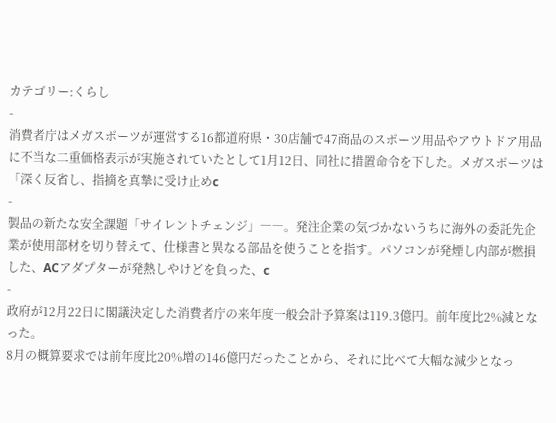カテゴリー:くらし
-
消費者庁はメガスポーツが運営する16都道府県・30店舗で47商品のスポーツ用品やアウトドア用品に不当な二重価格表示が実施されていたとして1月12日、同社に措置命令を下した。メガスポーツは「深く反省し、指摘を真摯に受け止めc
-
製品の新たな安全課題「サイレントチェンジ」――。発注企業の気づかないうちに海外の委託先企業が使用部材を切り替えて、仕様書と異なる部品を使うことを指す。パソコンが発煙し内部が燃損した、ACアダプターが発熱しやけどを負った、c
-
政府が12月22日に閣議決定した消費者庁の来年度一般会計予算案は119.3億円。前年度比2%減となった。
8月の概算要求では前年度比20%増の146億円だったことから、それに比べて大幅な減少となっ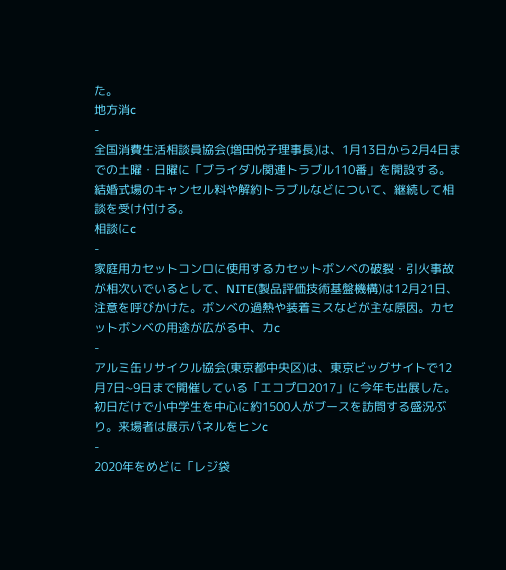た。
地方消c
-
全国消費生活相談員協会(増田悦子理事長)は、1月13日から2月4日までの土曜・日曜に「ブライダル関連トラブル110番」を開設する。結婚式場のキャンセル料や解約トラブルなどについて、継続して相談を受け付ける。
相談にc
-
家庭用カセットコンロに使用するカセットボンベの破裂・引火事故が相次いでいるとして、NITE(製品評価技術基盤機構)は12月21日、注意を呼びかけた。ボンベの過熱や装着ミスなどが主な原因。カセットボンベの用途が広がる中、カc
-
アルミ缶リサイクル協会(東京都中央区)は、東京ビッグサイトで12月7日~9日まで開催している「エコプロ2017」に今年も出展した。初日だけで小中学生を中心に約1500人がブースを訪問する盛況ぶり。来場者は展示パネルをヒンc
-
2020年をめどに「レジ袋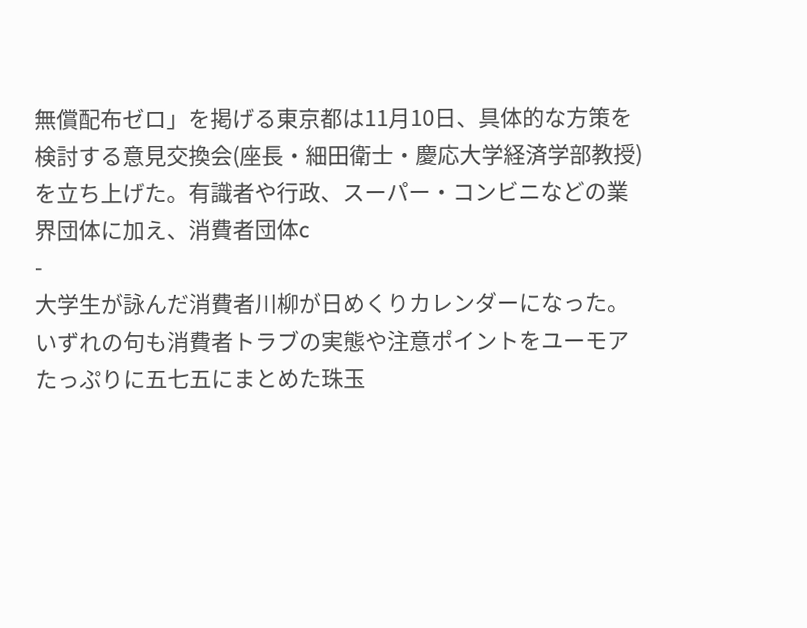無償配布ゼロ」を掲げる東京都は11月10日、具体的な方策を検討する意見交換会(座長・細田衛士・慶応大学経済学部教授)を立ち上げた。有識者や行政、スーパー・コンビニなどの業界団体に加え、消費者団体c
-
大学生が詠んだ消費者川柳が日めくりカレンダーになった。いずれの句も消費者トラブの実態や注意ポイントをユーモアたっぷりに五七五にまとめた珠玉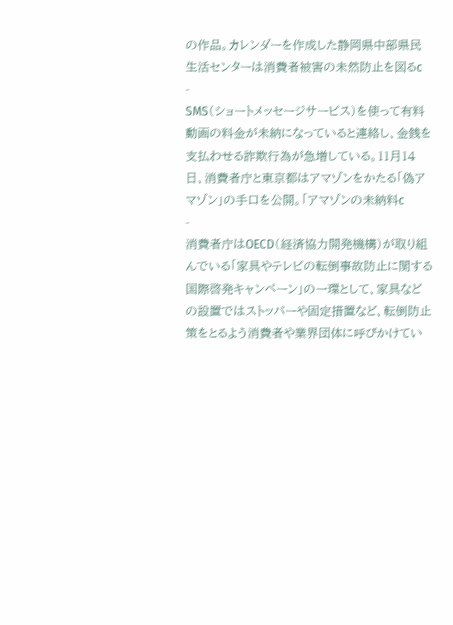の作品。カレンダーを作成した静岡県中部県民生活センターは消費者被害の未然防止を図るc
-
SMS(ショートメッセージサービス)を使って有料動画の料金が未納になっていると連絡し、金銭を支払わせる詐欺行為が急増している。11月14日、消費者庁と東京都はアマゾンをかたる「偽アマゾン」の手口を公開。「アマゾンの未納料c
-
消費者庁はOECD(経済協力開発機構)が取り組んでいる「家具やテレビの転倒事故防止に関する国際啓発キャンペーン」の一環として、家具などの設置ではストッパーや固定措置など、転倒防止策をとるよう消費者や業界団体に呼びかけてい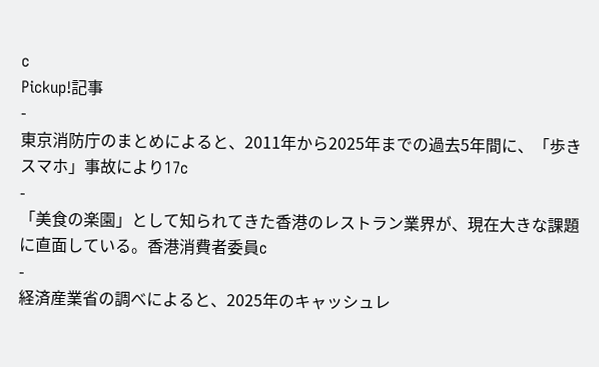c
Pickup!記事
-
東京消防庁のまとめによると、2011年から2025年までの過去5年間に、「歩きスマホ」事故により17c
-
「美食の楽園」として知られてきた香港のレストラン業界が、現在大きな課題に直面している。香港消費者委員c
-
経済産業省の調べによると、2025年のキャッシュレ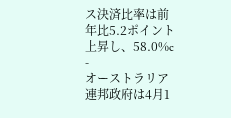ス決済比率は前年比5.2ポイント上昇し、58.0%c
-
オーストラリア連邦政府は4月1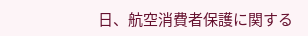日、航空消費者保護に関する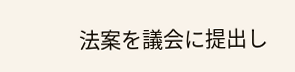法案を議会に提出し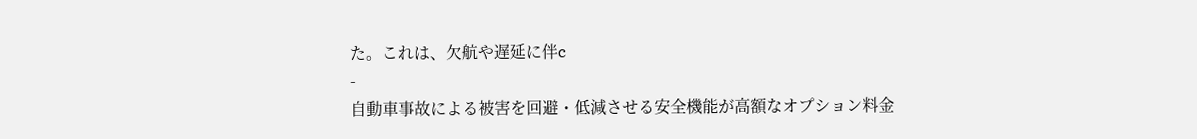た。これは、欠航や遅延に伴c
-
自動車事故による被害を回避・低減させる安全機能が高額なオプション料金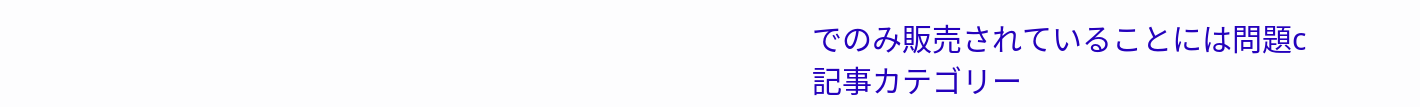でのみ販売されていることには問題c
記事カテゴリー